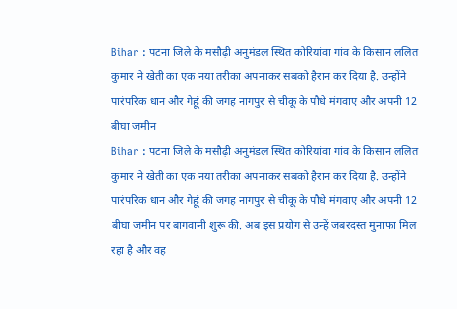Bihar : पटना जिले के मसौढ़ी अनुमंडल स्थित कोरियांवा गांव के किसान ललित कुमार ने खेती का एक नया तरीका अपनाकर सबको हैरान कर दिया है. उन्होंने पारंपरिक धान और गेहूं की जगह नागपुर से चीकू के पौधे मंगवाए और अपनी 12 बीघा जमीन
Bihar : पटना जिले के मसौढ़ी अनुमंडल स्थित कोरियांवा गांव के किसान ललित कुमार ने खेती का एक नया तरीका अपनाकर सबको हैरान कर दिया है. उन्होंने पारंपरिक धान और गेहूं की जगह नागपुर से चीकू के पौधे मंगवाए और अपनी 12 बीघा जमीन पर बागवानी शुरू की. अब इस प्रयोग से उन्हें जबरदस्त मुनाफा मिल रहा है और वह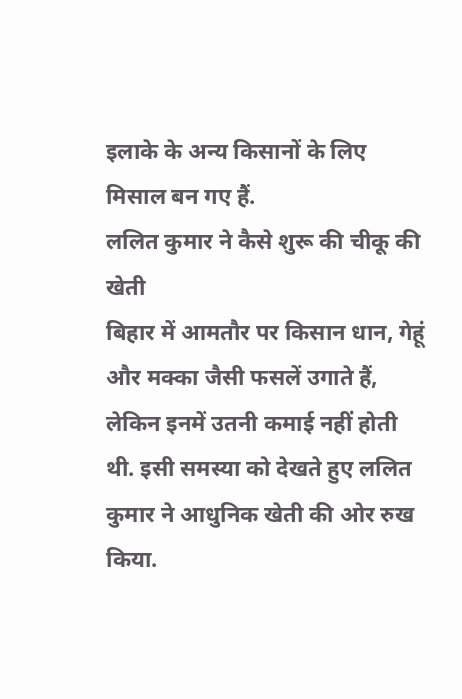इलाके के अन्य किसानों के लिए मिसाल बन गए हैं.
ललित कुमार ने कैसे शुरू की चीकू की खेती
बिहार में आमतौर पर किसान धान, गेहूं और मक्का जैसी फसलें उगाते हैं, लेकिन इनमें उतनी कमाई नहीं होती थी. इसी समस्या को देखते हुए ललित कुमार ने आधुनिक खेती की ओर रुख किया.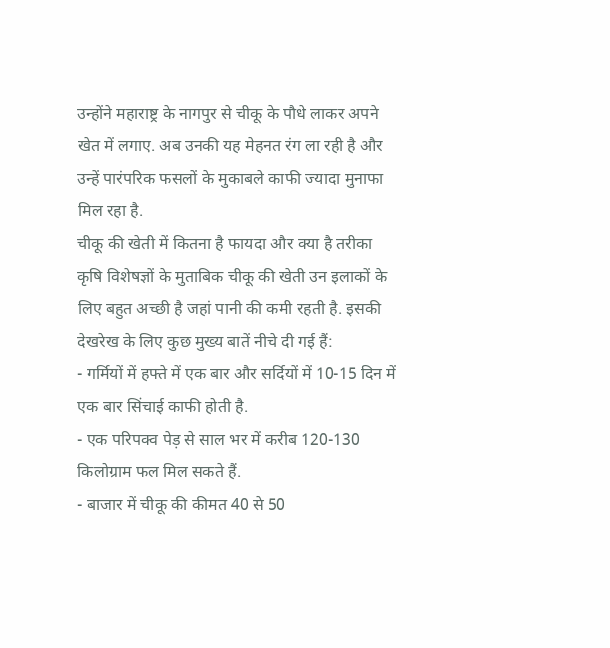उन्होंने महाराष्ट्र के नागपुर से चीकू के पौधे लाकर अपने खेत में लगाए. अब उनकी यह मेहनत रंग ला रही है और उन्हें पारंपरिक फसलों के मुकाबले काफी ज्यादा मुनाफा मिल रहा है.
चीकू की खेती में कितना है फायदा और क्या है तरीका
कृषि विशेषज्ञों के मुताबिक चीकू की खेती उन इलाकों के लिए बहुत अच्छी है जहां पानी की कमी रहती है. इसकी देखरेख के लिए कुछ मुख्य बातें नीचे दी गई हैं:
- गर्मियों में हफ्ते में एक बार और सर्दियों में 10-15 दिन में एक बार सिंचाई काफी होती है.
- एक परिपक्व पेड़ से साल भर में करीब 120-130 किलोग्राम फल मिल सकते हैं.
- बाजार में चीकू की कीमत 40 से 50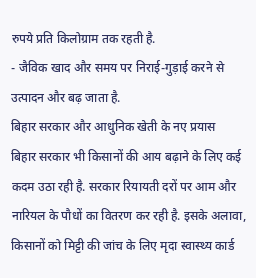रुपये प्रति किलोग्राम तक रहती है.
- जैविक खाद और समय पर निराई-गुड़ाई करने से उत्पादन और बढ़ जाता है.
बिहार सरकार और आधुनिक खेती के नए प्रयास
बिहार सरकार भी किसानों की आय बढ़ाने के लिए कई कदम उठा रही है. सरकार रियायती दरों पर आम और नारियल के पौधों का वितरण कर रही है. इसके अलावा, किसानों को मिट्टी की जांच के लिए मृदा स्वास्थ्य कार्ड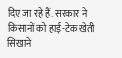दिए जा रहे हैं. सरकार ने किसानों को हाई-टेक खेती सिखाने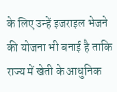के लिए उन्हें इजराइल भेजने की योजना भी बनाई है ताकि राज्य में खेती के आधुनिक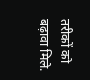तरीकों को बढ़ावा मिले.